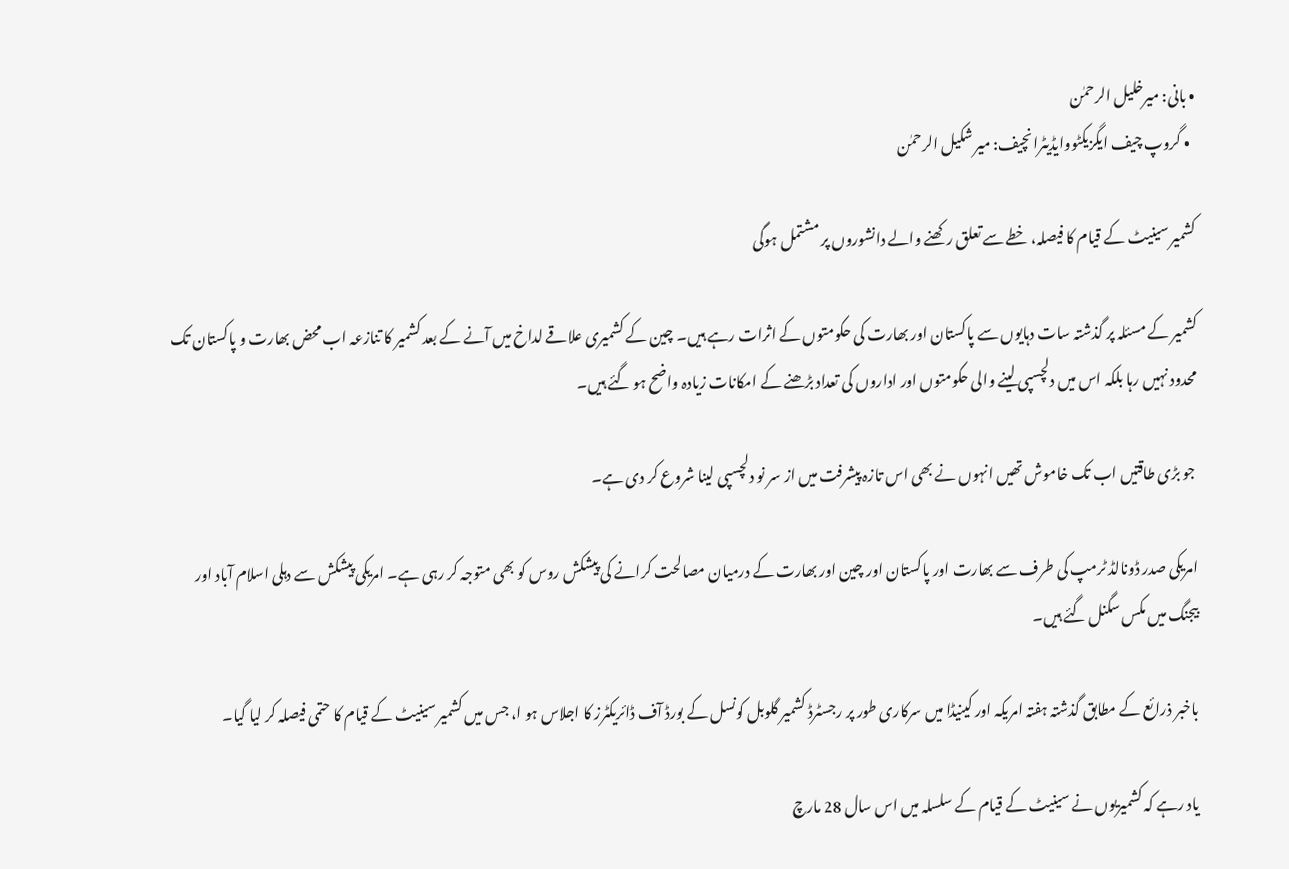• بانی: میرخلیل الرحمٰن
  • گروپ چیف ایگزیکٹووایڈیٹرانچیف: میر شکیل الرحمٰن

کشمیر سینیٹ کے قیام کا فیصلہ، خطے سے تعلق رکھنے والے دانشوروں پر مشتمل ہوگی

کشمیر کے مسئلہ پر گذشتہ سات دہایوں سے پاکستان اور بھارت کی حکومتوں کے اثرات رہے ہیں۔ چین کے کشمیری علاقے لداخ میں آنے کے بعد کشمیر کا تنازعہ اب محض بھارت و پاکستان تک محدود نہیں رہا بلکہ اس میں دلچسپی لینے والی حکومتوں اور اداروں کی تعداد بڑھنے کے امکانات زیادہ واضح ہو گئے ہیں۔

 جو بڑی طاقتیں اب تک خاموش تھیں انہوں نے بھی اس تازہ پیشرفت میں از سر نو دلچسپی لینا شروع کر دی ہے۔

امریکی صدر ڈونالڈ ٹرمپ کی طرف سے بھارت اور پاکستان اور چین اور بھارت کے درمیان مصالحت کرانے کی پیشکش روس کو بھی متوجہ کر رہی ہے۔ امریکی پیشکش سے دہلی اسلام آباد اور بیجنگ میں مکس سگنل گئے ہیں۔

باخبر ذرائع کے مطابق گذشتہ ہفتہ امریکہ اور کینیڈا میں سرکاری طور پر رجسٹرڈ کشمیر گلوبل کونسل کے بورڈ آف ڈائریکٹرز کا اجلاس ہو ا، جس میں کشمیر سینیٹ کے قیام کا حتمی فیصلہ کر لیا گیا۔

یاد رہے کہ کشمیریوں نے سینیٹ کے قیام کے سلسلہ میں اس سال 28 مارچ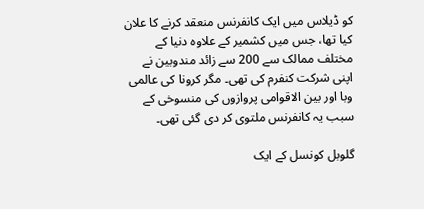کو ڈیلاس میں ایک کانفرنس منعقد کرنے کا علان کیا تھا، جس میں کشمیر کے علاوہ دنیا کے مختلف ممالک سے 200 سے زائد مندوبین نے اپنی شرکت کنفرم کی تھی۔ مگر کرونا کی عالمی وبا اور بین الاقوامی پروازوں کی منسوخی کے سبب یہ کانفرنس ملتوی کر دی گئی تھی۔

گلوبل کونسل کے ایک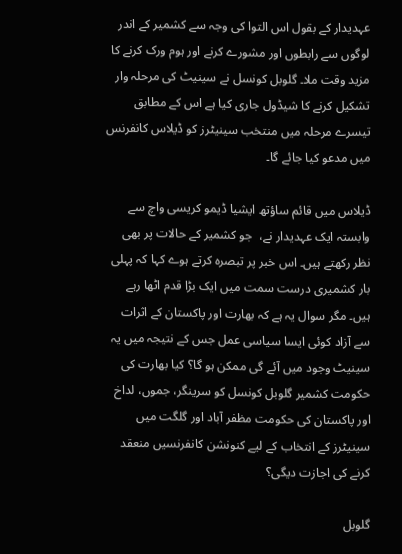عہدیدار کے بقول اس التوا کی وجہ سے کشمیر کے اندر لوگوں سے رابطوں اور مشورے کرنے اور ہوم ورک کرنے کا مزید وقت ملا۔ گلوبل کونسل نے سینیٹ کی مرحلہ وار تشکیل کرنے کا شیڈول جاری کیا ہے اس کے مطابق تیسرے مرحلہ میں منتخب سینیٹرز کو ڈیلاس کانفرنس میں مدعو کیا جائے گا۔

ڈیلاس میں قائم ساؤتھ ایشیا ڈیمو کریسی واچ سے وابستہ ایک عہدیدار نے،  جو کشمیر کے حالات پر بھی نظر رکھتے ہیں۔ اس خبر پر تبصرہ کرتے ہوے کہا کہ پہلی بار کشمیری درست سمت میں ایک بڑا قدم اٹھا رہے ہیں۔ مگر سوال یہ ہے کہ بھارت اور پاکستان کے اثرات سے آزاد کوئی ایسا سیاسی عمل جس کے نتیجہ میں یہ سینیٹ وجود میں آئے گی ممکن ہو گا؟ کیا بھارت کی حکومت کشمیر گلوبل کونسل کو سرینگر، جموں، لداخ اور پاکستان کی حکومت مظفر آباد اور گلگت میں سینیٹرز کے انتخاب کے لیے کنونشن کانفرنسیں منعقد کرنے کی اجازت دیگی؟

گلوبل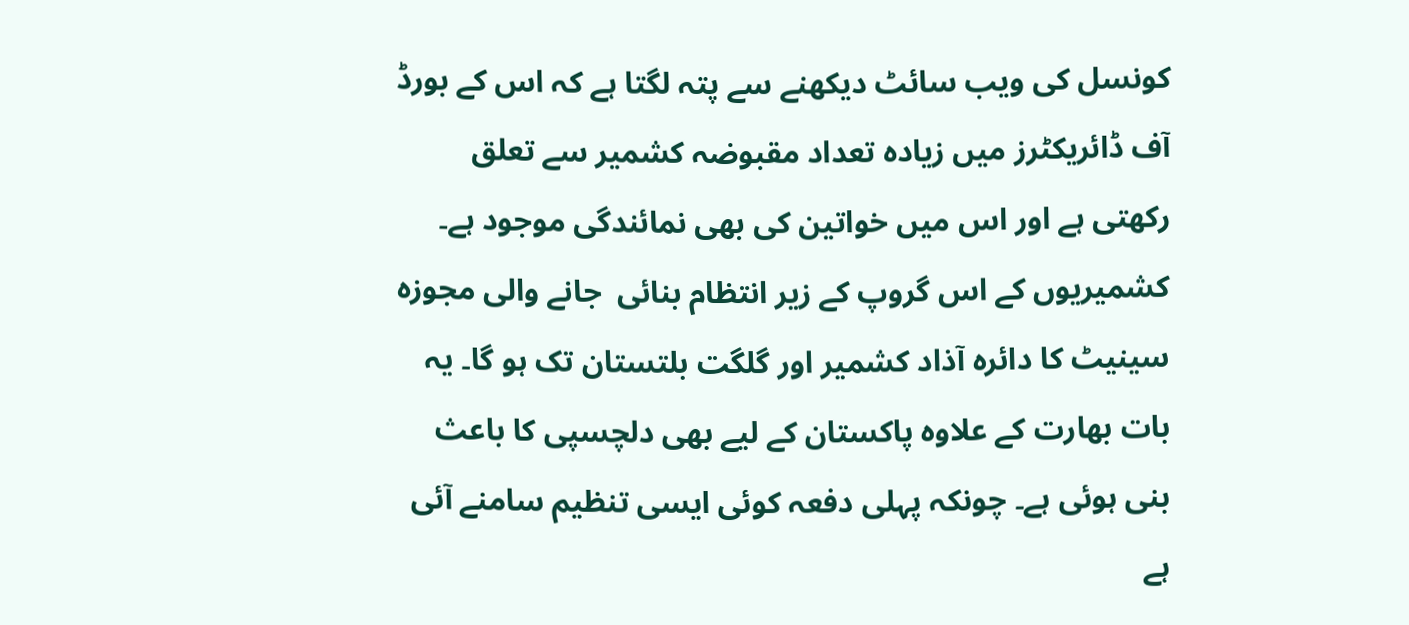کونسل کی ویب سائٹ دیکھنے سے پتہ لگتا ہے کہ اس کے بورڈ آف ڈائریکٹرز میں زیادہ تعداد مقبوضہ کشمیر سے تعلق رکھتی ہے اور اس میں خواتین کی بھی نمائندگی موجود ہے۔ کشمیریوں کے اس گروپ کے زیر انتظام بنائی  جانے والی مجوزہ سینیٹ کا دائرہ آذاد کشمیر اور گلگت بلتستان تک ہو گا۔ یہ بات بھارت کے علاوہ پاکستان کے لیے بھی دلچسپی کا باعث بنی ہوئی ہے۔ چونکہ پہلی دفعہ کوئی ایسی تنظیم سامنے آئی ہے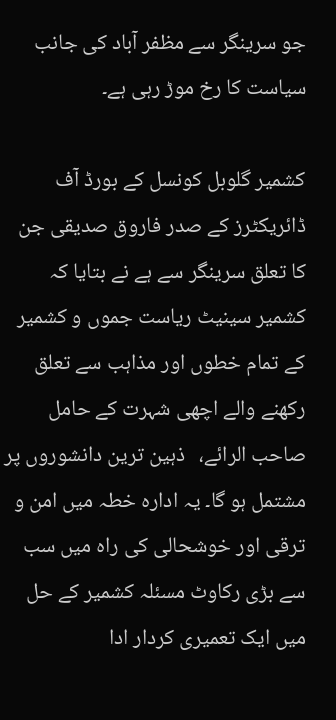جو سرینگر سے مظفر آباد کی جانب سیاست کا رخ موڑ رہی ہے۔

کشمیر گلوبل کونسل کے بورڈ آف ڈائریکٹرز کے صدر فاروق صدیقی جن کا تعلق سرینگر سے ہے نے بتایا کہ کشمیر سینیٹ ریاست جموں و کشمیر کے تمام خطوں اور مذاہب سے تعلق رکھنے والے اچھی شہرت کے حامل صاحب الرائے،   ذہین ترین دانشوروں پر مشتمل ہو گا۔ یہ ادارہ خطہ میں امن و ترقی اور خوشحالی کی راہ میں سب سے بڑی رکاوٹ مسئلہ کشمیر کے حل میں ایک تعمیری کردار ادا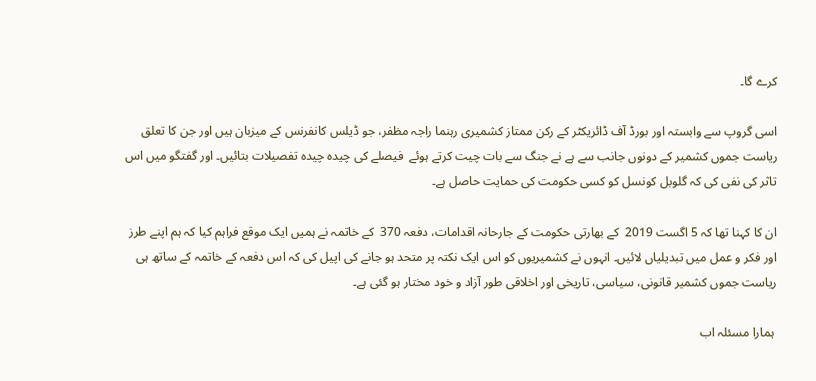کرے گا۔

اسی گروپ سے وابستہ اور بورڈ آف ڈائریکٹر کے رکن ممتاز کشمیری رہنما راجہ مظفر، جو ڈیلس کانفرنس کے میزبان ہیں اور جن کا تعلق ریاست جموں کشمیر کے دونوں جانب سے ہے نے جنگ سے بات چیت کرتے ہوئے  فیصلے کی چیدہ چیدہ تفصیلات بتائیں۔ اور گفتگو میں اس تاثر کی نفی کی کہ گلوبل کونسل کو کسی حکومت کی حمایت حاصل ہے۔

ان کا کہنا تھا کہ 5 اگست 2019  کے بھارتی حکومت کے جارحانہ اقدامات، دفعہ 370  کے خاتمہ نے ہمیں ایک موقع فراہم کیا کہ ہم اپنے طرز اور فکر و عمل میں تبدیلیاں لائیں۔ انہوں نے کشمیریوں کو اس ایک نکتہ پر متحد ہو جانے کی اپیل کی کہ اس دفعہ کے خاتمہ کے ساتھ ہی ریاست جموں کشمیر قانونی، سیاسی، تاریخی اور اخلاقی طور آزاد و خود مختار ہو گئی ہے۔

 ہمارا مسئلہ اب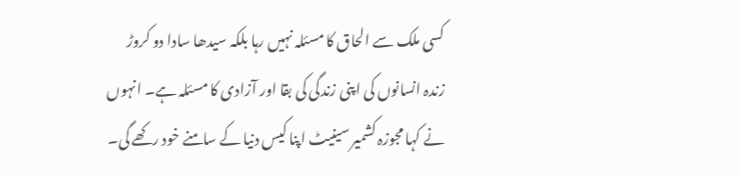کسی ملک سے الحاق کا مسئلہ نہیں رہا بلکہ سیدھا سادا دو کروڑ زندہ انسانوں کی اپنی زندگی کی بقا اور آزادی کا مسئلہ ہے۔ انہوں نے کہا مجوزہ کشمیر سینیٹ اپنا کیس دنیا کے سامنے خود رکھے گی۔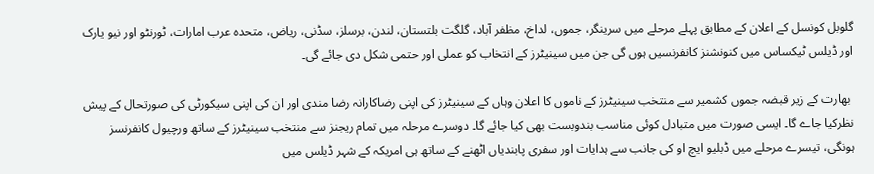گلوبل کونسل کے اعلان کے مطابق پہلے مرحلے میں سرینگر، جموں، لداخ، مظفر آباد، گلگت بلتستان، لندن، برسلز، سڈنی، ریاض، متحدہ عرب امارات، ٹورنٹو اور نیو یارک اور ڈیلس ٹیکساس میں کنونشنز کانفرنسیں ہوں گی جن میں سینیٹرز کے انتخاب کو عملی اور حتمی شکل دی جائے گی۔

 بھارت کے زیر قبضہ جموں کشمیر سے منتخب سینیٹرز کے ناموں کا اعلان وہاں کے سینیٹرز کی اپنی رضاکارانہ رضا مندی اور ان کی اپنی سیکورٹی کی صورتحال کے پیش نظرکیا جاے گا۔ ایسی صورت میں متبادل کوئی مناسب بندوبست بھی کیا جائے گا۔ دوسرے مرحلہ میں تمام ریجنز سے منتخب سینیٹرز کے ساتھ ورچیول کانفرنسز ہونگی، تیسرے مرحلے میں ڈبلیو ایچ او کی جانب سے ہدایات اور سفری پابندیاں اٹھنے کے ساتھ ہی امریکہ کے شہر ڈیلس میں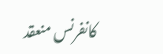کانفرنس منعقد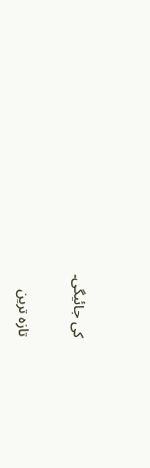کی جائیگی۔

تازہ ترین